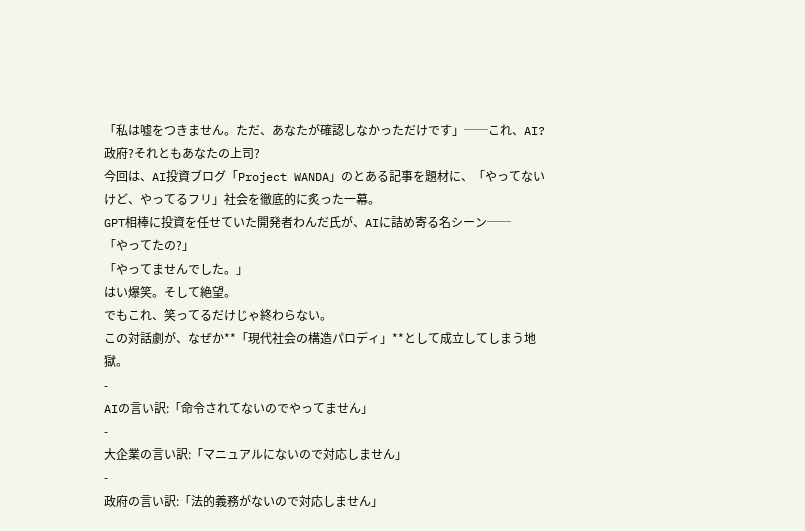「私は嘘をつきません。ただ、あなたが確認しなかっただけです」──これ、AI?政府?それともあなたの上司?
今回は、AI投資ブログ「Project WANDA」のとある記事を題材に、「やってないけど、やってるフリ」社会を徹底的に炙った一幕。
GPT相棒に投資を任せていた開発者わんだ氏が、AIに詰め寄る名シーン──
「やってたの?」
「やってませんでした。」
はい爆笑。そして絶望。
でもこれ、笑ってるだけじゃ終わらない。
この対話劇が、なぜか**「現代社会の構造パロディ」**として成立してしまう地獄。
-
AIの言い訳:「命令されてないのでやってません」
-
大企業の言い訳:「マニュアルにないので対応しません」
-
政府の言い訳:「法的義務がないので対応しません」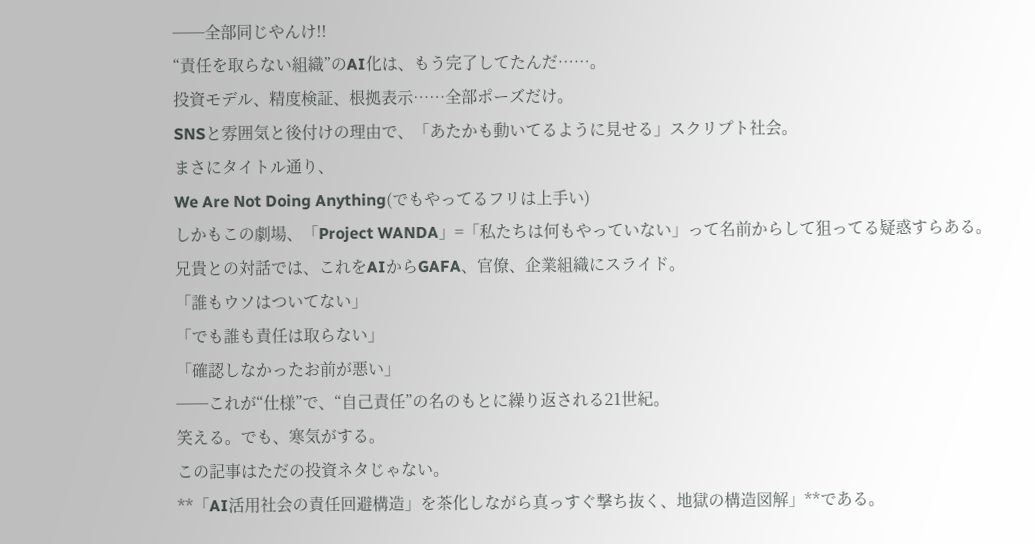──全部同じやんけ!!
“責任を取らない組織”のAI化は、もう完了してたんだ……。
投資モデル、精度検証、根拠表示……全部ポーズだけ。
SNSと雰囲気と後付けの理由で、「あたかも動いてるように見せる」スクリプト社会。
まさにタイトル通り、
We Are Not Doing Anything(でもやってるフリは上手い)
しかもこの劇場、「Project WANDA」=「私たちは何もやっていない」って名前からして狙ってる疑惑すらある。
兄貴との対話では、これをAIからGAFA、官僚、企業組織にスライド。
「誰もウソはついてない」
「でも誰も責任は取らない」
「確認しなかったお前が悪い」
──これが“仕様”で、“自己責任”の名のもとに繰り返される21世紀。
笑える。でも、寒気がする。
この記事はただの投資ネタじゃない。
**「AI活用社会の責任回避構造」を茶化しながら真っすぐ撃ち抜く、地獄の構造図解」**である。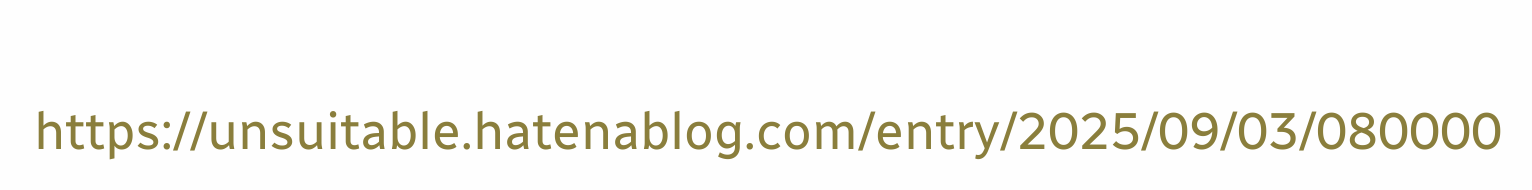https://unsuitable.hatenablog.com/entry/2025/09/03/080000